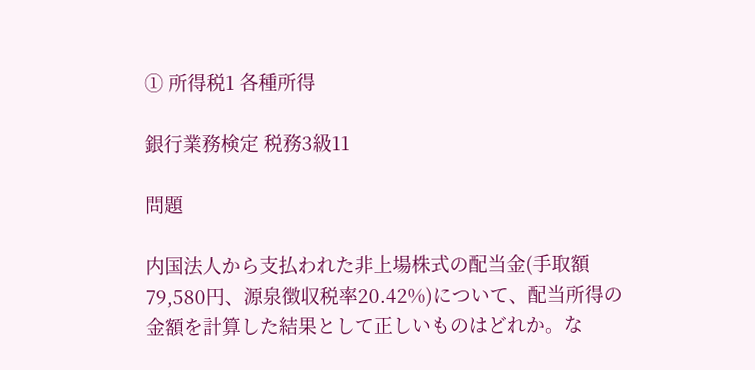① 所得税1 各種所得

銀行業務検定 税務3級11

問題

内国法人から支払われた非上場株式の配当金(手取額79,580円、源泉徴収税率20.42%)について、配当所得の金額を計算した結果として正しいものはどれか。な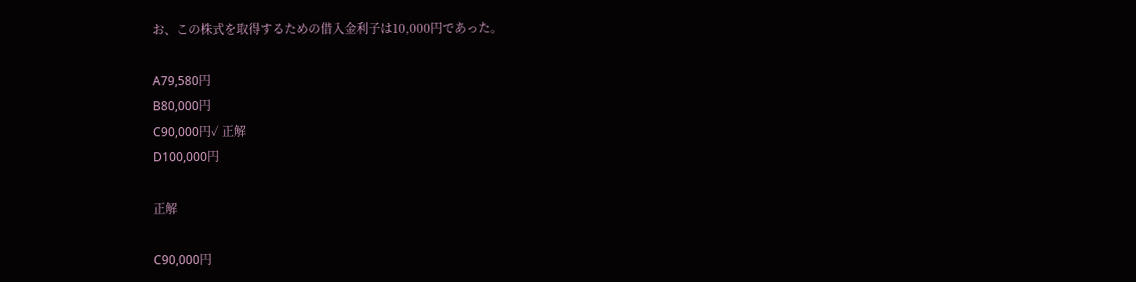お、この株式を取得するための借入金利子は10,000円であった。

A79,580円
B80,000円
C90,000円✓ 正解
D100,000円

正解

C90,000円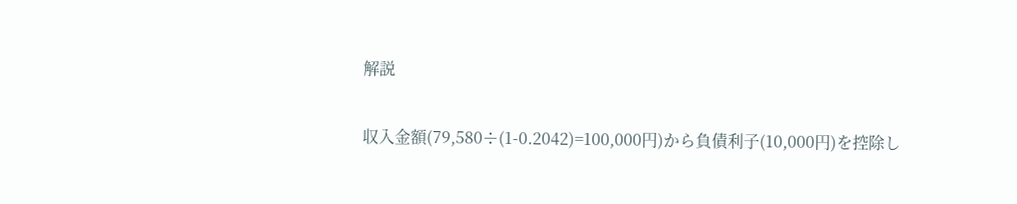解説

収入金額(79,580÷(1-0.2042)=100,000円)から負債利子(10,000円)を控除し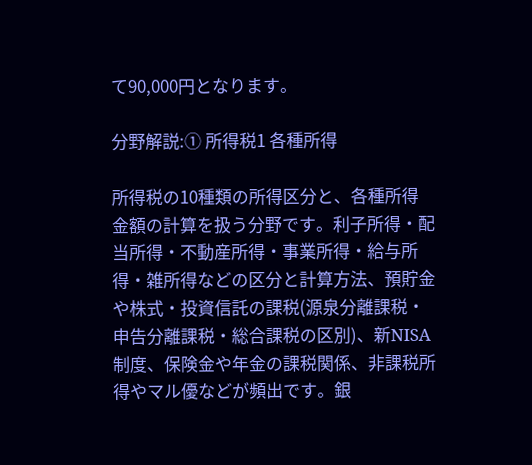て90,000円となります。

分野解説:① 所得税1 各種所得

所得税の10種類の所得区分と、各種所得金額の計算を扱う分野です。利子所得・配当所得・不動産所得・事業所得・給与所得・雑所得などの区分と計算方法、預貯金や株式・投資信託の課税(源泉分離課税・申告分離課税・総合課税の区別)、新NISA制度、保険金や年金の課税関係、非課税所得やマル優などが頻出です。銀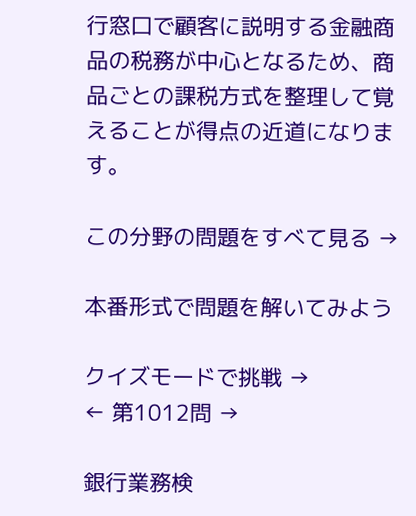行窓口で顧客に説明する金融商品の税務が中心となるため、商品ごとの課税方式を整理して覚えることが得点の近道になります。

この分野の問題をすべて見る →

本番形式で問題を解いてみよう

クイズモードで挑戦 →
← 第1012問 →

銀行業務検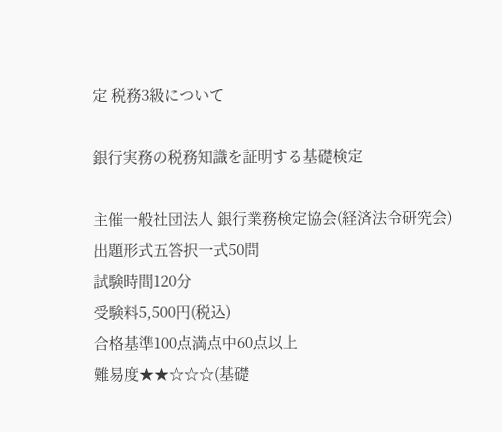定 税務3級について

銀行実務の税務知識を証明する基礎検定

主催一般社団法人 銀行業務検定協会(経済法令研究会)
出題形式五答択一式50問
試験時間120分
受験料5,500円(税込)
合格基準100点満点中60点以上
難易度★★☆☆☆(基礎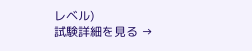レベル)
試験詳細を見る →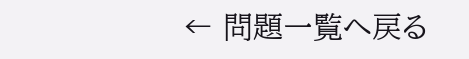← 問題一覧へ戻る